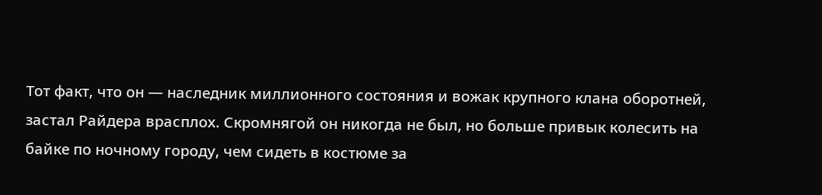Тот факт, что он — наследник миллионного состояния и вожак крупного клана оборотней, застал Райдера врасплох. Скромнягой он никогда не был, но больше привык колесить на байке по ночному городу, чем сидеть в костюме за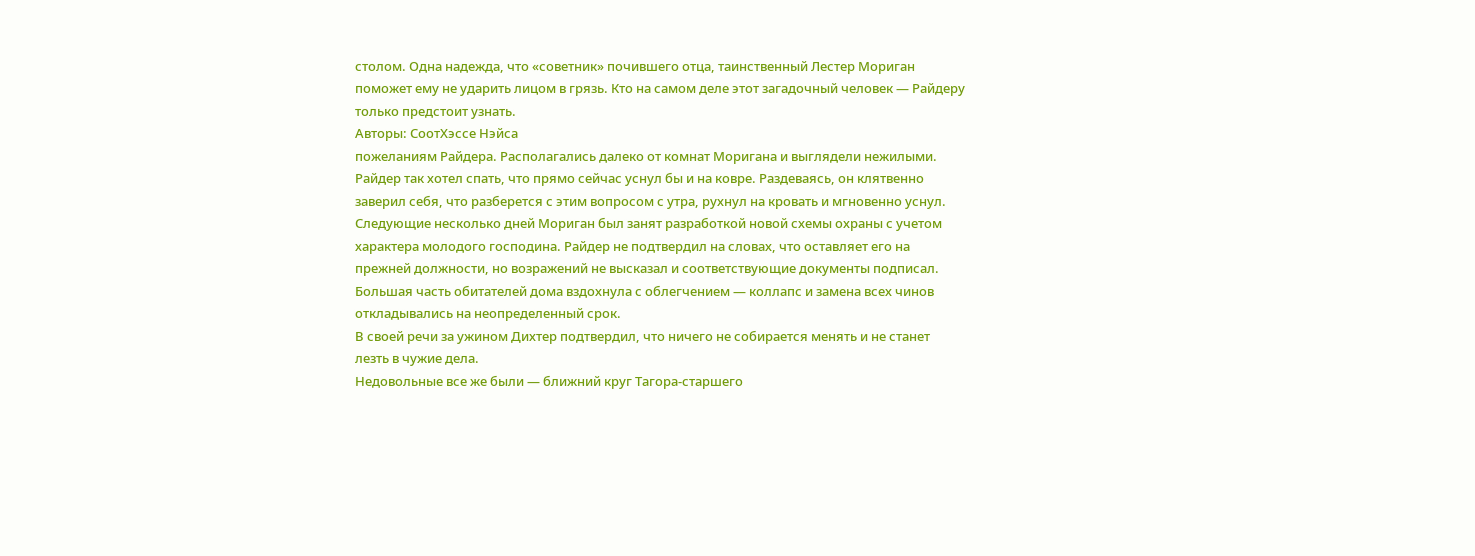столом. Одна надежда, что «советник» почившего отца, таинственный Лестер Мориган поможет ему не ударить лицом в грязь. Кто на самом деле этот загадочный человек — Райдеру только предстоит узнать.
Авторы: СоотХэссе Нэйса
пожеланиям Райдера. Располагались далеко от комнат Моригана и выглядели нежилыми.
Райдер так хотел спать, что прямо сейчас уснул бы и на ковре. Раздеваясь, он клятвенно заверил себя, что разберется с этим вопросом с утра, рухнул на кровать и мгновенно уснул.
Следующие несколько дней Мориган был занят разработкой новой схемы охраны с учетом характера молодого господина. Райдер не подтвердил на словах, что оставляет его на прежней должности, но возражений не высказал и соответствующие документы подписал.
Большая часть обитателей дома вздохнула с облегчением — коллапс и замена всех чинов откладывались на неопределенный срок.
В своей речи за ужином Дихтер подтвердил, что ничего не собирается менять и не станет лезть в чужие дела.
Недовольные все же были — ближний круг Тагора-старшего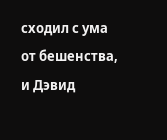сходил с ума от бешенства, и Дэвид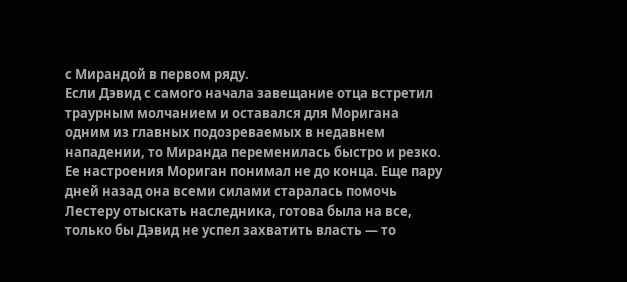с Мирандой в первом ряду.
Если Дэвид с самого начала завещание отца встретил траурным молчанием и оставался для Моригана одним из главных подозреваемых в недавнем нападении, то Миранда переменилась быстро и резко. Ее настроения Мориган понимал не до конца. Еще пару дней назад она всеми силами старалась помочь Лестеру отыскать наследника, готова была на все, только бы Дэвид не успел захватить власть — то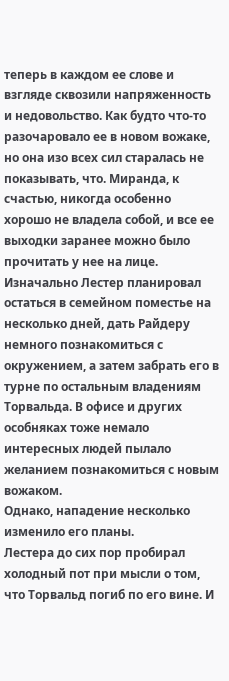теперь в каждом ее слове и взгляде сквозили напряженность и недовольство. Как будто что-то разочаровало ее в новом вожаке, но она изо всех сил старалась не показывать, что. Миранда, к счастью, никогда особенно хорошо не владела собой, и все ее выходки заранее можно было прочитать у нее на лице.
Изначально Лестер планировал остаться в семейном поместье на несколько дней, дать Райдеру немного познакомиться с окружением, а затем забрать его в турне по остальным владениям Торвальда. В офисе и других особняках тоже немало интересных людей пылало желанием познакомиться с новым вожаком.
Однако, нападение несколько изменило его планы.
Лестера до сих пор пробирал холодный пот при мысли о том, что Торвальд погиб по его вине. И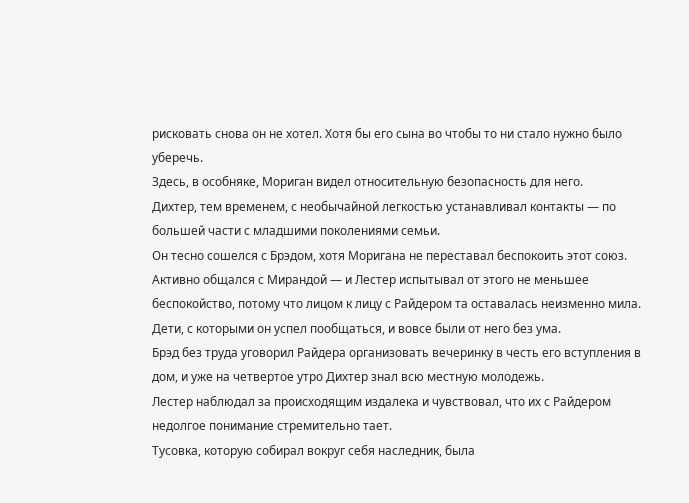рисковать снова он не хотел. Хотя бы его сына во чтобы то ни стало нужно было уберечь.
Здесь, в особняке, Мориган видел относительную безопасность для него.
Дихтер, тем временем, с необычайной легкостью устанавливал контакты — по большей части с младшими поколениями семьи.
Он тесно сошелся с Брэдом, хотя Моригана не переставал беспокоить этот союз. Активно общался с Мирандой — и Лестер испытывал от этого не меньшее беспокойство, потому что лицом к лицу с Райдером та оставалась неизменно мила.
Дети, с которыми он успел пообщаться, и вовсе были от него без ума.
Брэд без труда уговорил Райдера организовать вечеринку в честь его вступления в дом, и уже на четвертое утро Дихтер знал всю местную молодежь.
Лестер наблюдал за происходящим издалека и чувствовал, что их с Райдером недолгое понимание стремительно тает.
Тусовка, которую собирал вокруг себя наследник, была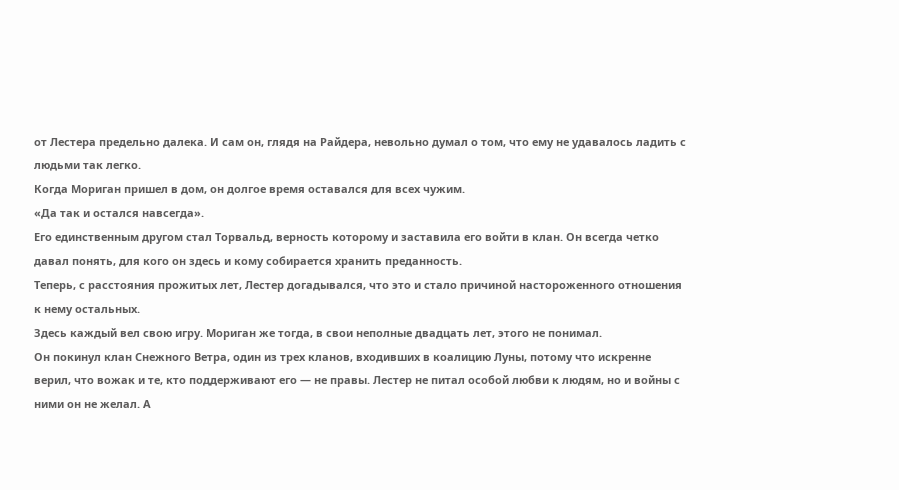от Лестера предельно далека. И сам он, глядя на Райдера, невольно думал о том, что ему не удавалось ладить с людьми так легко.
Когда Мориган пришел в дом, он долгое время оставался для всех чужим.
«Да так и остался навсегда».
Его единственным другом стал Торвальд, верность которому и заставила его войти в клан. Он всегда четко давал понять, для кого он здесь и кому собирается хранить преданность.
Теперь, с расстояния прожитых лет, Лестер догадывался, что это и стало причиной настороженного отношения к нему остальных.
Здесь каждый вел свою игру. Мориган же тогда, в свои неполные двадцать лет, этого не понимал.
Он покинул клан Снежного Ветра, один из трех кланов, входивших в коалицию Луны, потому что искренне верил, что вожак и те, кто поддерживают его — не правы. Лестер не питал особой любви к людям, но и войны с ними он не желал. А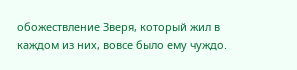обожествление Зверя, который жил в каждом из них, вовсе было ему чуждо.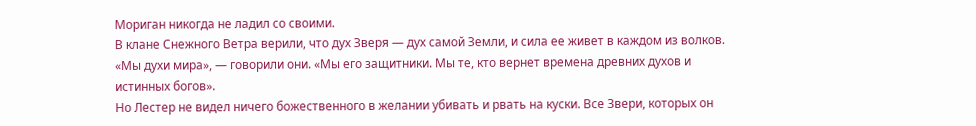Мориган никогда не ладил со своими.
В клане Снежного Ветра верили, что дух Зверя — дух самой Земли, и сила ее живет в каждом из волков. «Мы духи мира», — говорили они. «Мы его защитники. Мы те, кто вернет времена древних духов и истинных богов».
Но Лестер не видел ничего божественного в желании убивать и рвать на куски. Все Звери, которых он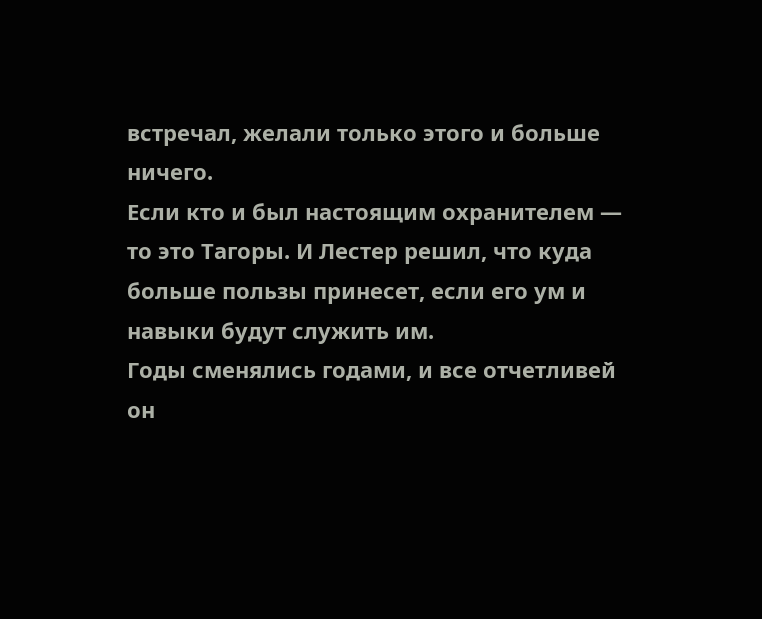встречал, желали только этого и больше ничего.
Если кто и был настоящим охранителем — то это Тагоры. И Лестер решил, что куда больше пользы принесет, если его ум и навыки будут служить им.
Годы сменялись годами, и все отчетливей он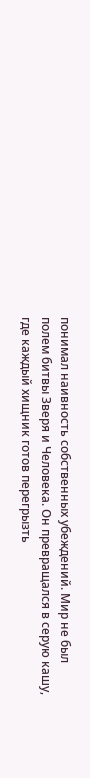понимал наивность собственных убеждений. Мир не был полем битвы Зверя и Человека. Он превращался в серую кашу, где каждый хищник готов перегрызть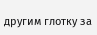другим глотку за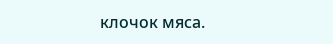клочок мяса.